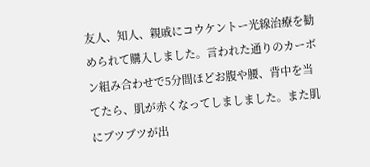友人、知人、親戚にコウケントー光線治療を勧められて購入しました。言われた通りのカーボン組み合わせで5分間ほどお腹や腰、背中を当てたら、肌が赤くなってしましました。また肌にブツブツが出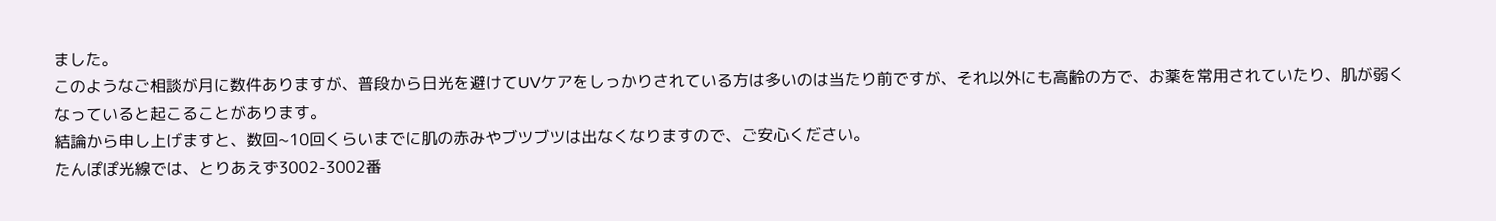ました。
このようなご相談が月に数件ありますが、普段から日光を避けてUVケアをしっかりされている方は多いのは当たり前ですが、それ以外にも高齢の方で、お薬を常用されていたり、肌が弱くなっていると起こることがあります。
結論から申し上げますと、数回~10回くらいまでに肌の赤みやブツブツは出なくなりますので、ご安心ください。
たんぽぽ光線では、とりあえず3002-3002番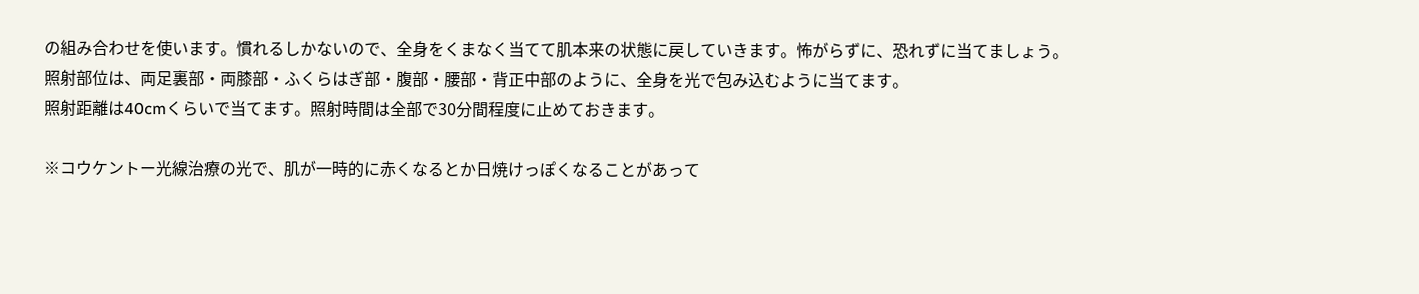の組み合わせを使います。慣れるしかないので、全身をくまなく当てて肌本来の状態に戻していきます。怖がらずに、恐れずに当てましょう。
照射部位は、両足裏部・両膝部・ふくらはぎ部・腹部・腰部・背正中部のように、全身を光で包み込むように当てます。
照射距離は40cmくらいで当てます。照射時間は全部で30分間程度に止めておきます。

※コウケントー光線治療の光で、肌が一時的に赤くなるとか日焼けっぽくなることがあって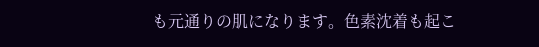も元通りの肌になります。色素沈着も起こ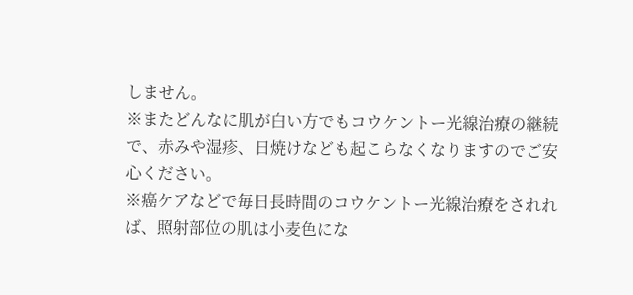しません。
※またどんなに肌が白い方でもコウケントー光線治療の継続で、赤みや湿疹、日焼けなども起こらなくなりますのでご安心ください。
※癌ケアなどで毎日長時間のコウケントー光線治療をされれば、照射部位の肌は小麦色にな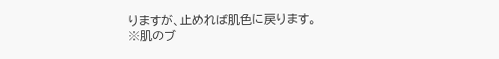りますが、止めれば肌色に戻ります。
※肌のブ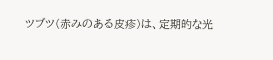ツブツ(赤みのある皮疹)は、定期的な光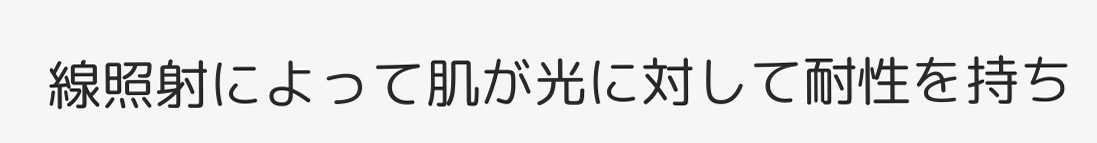線照射によって肌が光に対して耐性を持ち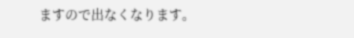ますので出なくなります。